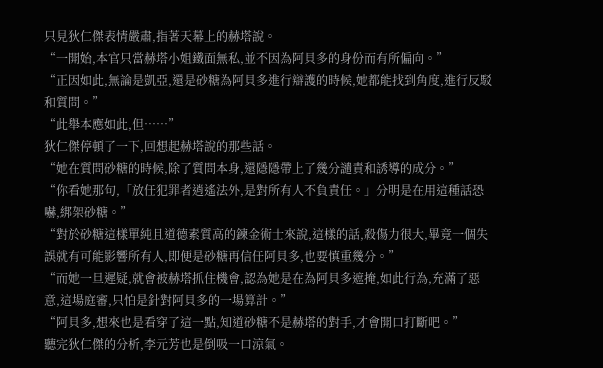只見狄仁傑表情嚴肅,指著天幕上的赫塔說。
“一開始,本官只當赫塔小姐鐵面無私,並不因為阿貝多的身份而有所偏向。”
“正因如此,無論是凱亞,還是砂糖為阿貝多進行辯護的時候,她都能找到角度,進行反駁和質問。”
“此舉本應如此,但……”
狄仁傑停頓了一下,回想起赫塔說的那些話。
“她在質問砂糖的時候,除了質問本身,還隱隱帶上了幾分譴責和誘導的成分。”
“你看她那句,「放任犯罪者逍遙法外,是對所有人不負責任。」分明是在用這種話恐嚇,綁架砂糖。”
“對於砂糖這樣單純且道德素質高的鍊金術士來說,這樣的話,殺傷力很大,畢竟一個失誤就有可能影響所有人,即便是砂糖再信任阿貝多,也要慎重幾分。”
“而她一旦遲疑,就會被赫塔抓住機會,認為她是在為阿貝多遮掩,如此行為,充滿了惡意,這場庭審,只怕是針對阿貝多的一場算計。”
“阿貝多,想來也是看穿了這一點,知道砂糖不是赫塔的對手,才會開口打斷吧。”
聽完狄仁傑的分析,李元芳也是倒吸一口涼氣。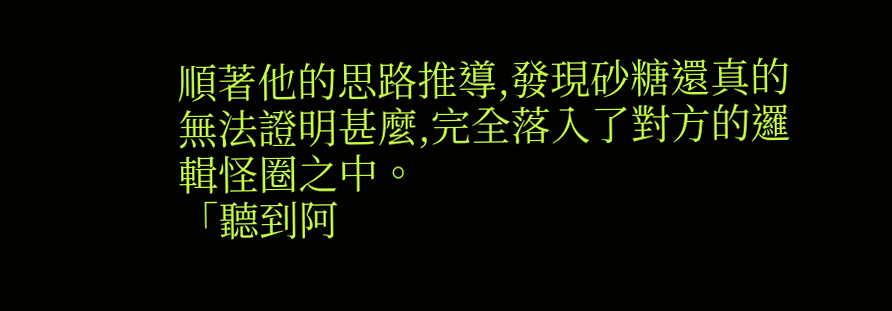順著他的思路推導,發現砂糖還真的無法證明甚麼,完全落入了對方的邏輯怪圈之中。
「聽到阿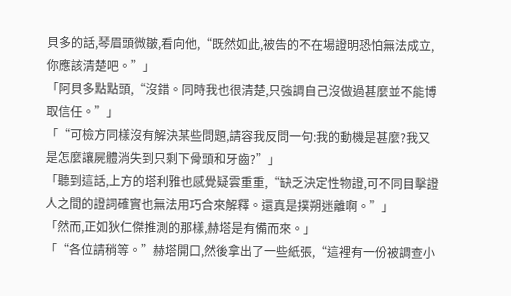貝多的話,琴眉頭微皺,看向他,“既然如此,被告的不在場證明恐怕無法成立,你應該清楚吧。”」
「阿貝多點點頭,“沒錯。同時我也很清楚,只強調自己沒做過甚麼並不能博取信任。”」
「“可檢方同樣沒有解決某些問題,請容我反問一句:我的動機是甚麼?我又是怎麼讓屍體消失到只剩下骨頭和牙齒?”」
「聽到這話,上方的塔利雅也感覺疑雲重重,“缺乏決定性物證,可不同目擊證人之間的證詞確實也無法用巧合來解釋。還真是撲朔迷離啊。”」
「然而,正如狄仁傑推測的那樣,赫塔是有備而來。」
「“各位請稍等。”赫塔開口,然後拿出了一些紙張,“這裡有一份被調查小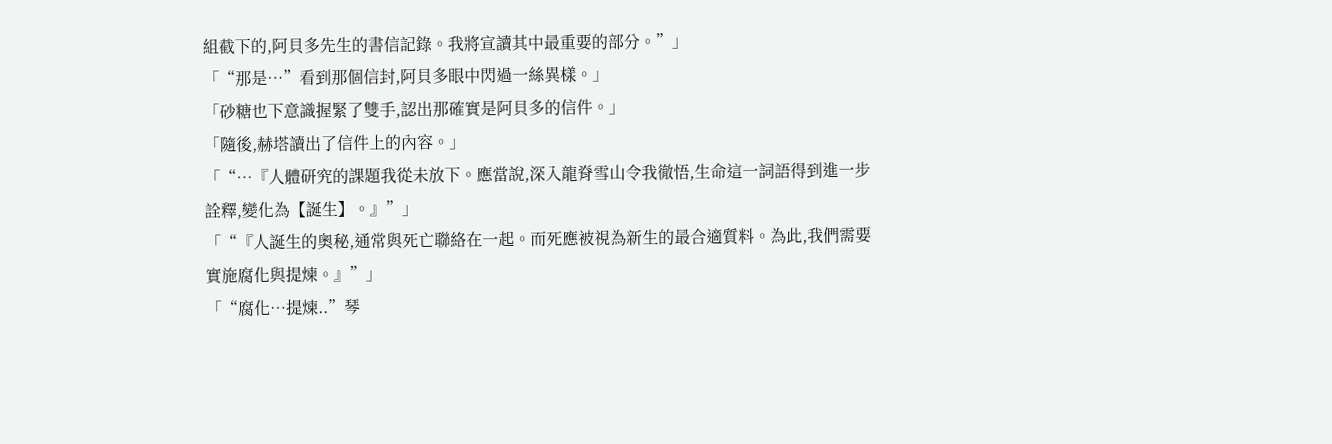組截下的,阿貝多先生的書信記錄。我將宣讀其中最重要的部分。”」
「“那是…”看到那個信封,阿貝多眼中閃過一絲異樣。」
「砂糖也下意識握緊了雙手,認出那確實是阿貝多的信件。」
「隨後,赫塔讀出了信件上的內容。」
「“…『人體研究的課題我從未放下。應當說,深入龍脊雪山令我徹悟,生命這一詞語得到進一步詮釋,變化為【誕生】。』”」
「“『人誕生的奧秘,通常與死亡聯絡在一起。而死應被視為新生的最合適質料。為此,我們需要實施腐化與提煉。』”」
「“腐化…提煉..”琴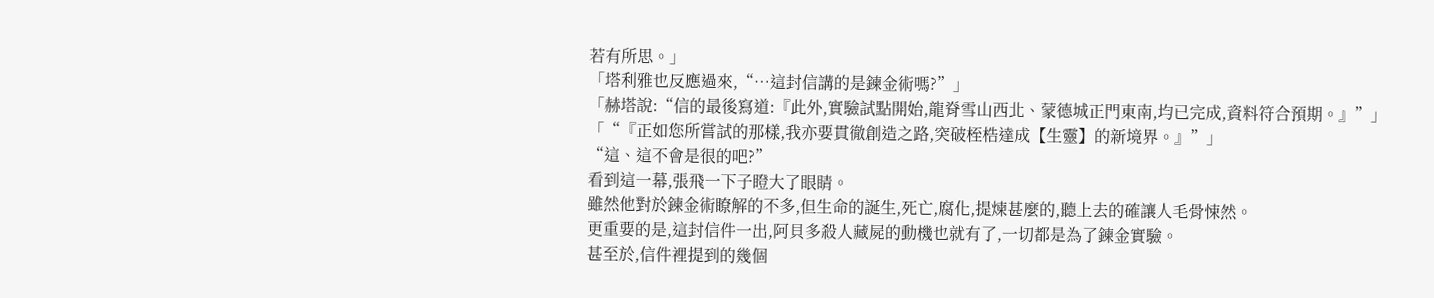若有所思。」
「塔利雅也反應過來,“…這封信講的是鍊金術嗎?”」
「赫塔說:“信的最後寫道:『此外,實驗試點開始,龍脊雪山西北、蒙德城正門東南,均已完成,資料符合預期。』”」
「“『正如您所嘗試的那樣,我亦要貫徹創造之路,突破桎梏達成【生靈】的新境界。』”」
“這、這不會是很的吧?”
看到這一幕,張飛一下子瞪大了眼睛。
雖然他對於鍊金術瞭解的不多,但生命的誕生,死亡,腐化,提煉甚麼的,聽上去的確讓人毛骨悚然。
更重要的是,這封信件一出,阿貝多殺人藏屍的動機也就有了,一切都是為了鍊金實驗。
甚至於,信件裡提到的幾個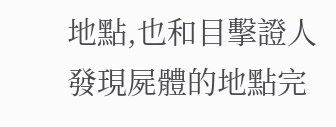地點,也和目擊證人發現屍體的地點完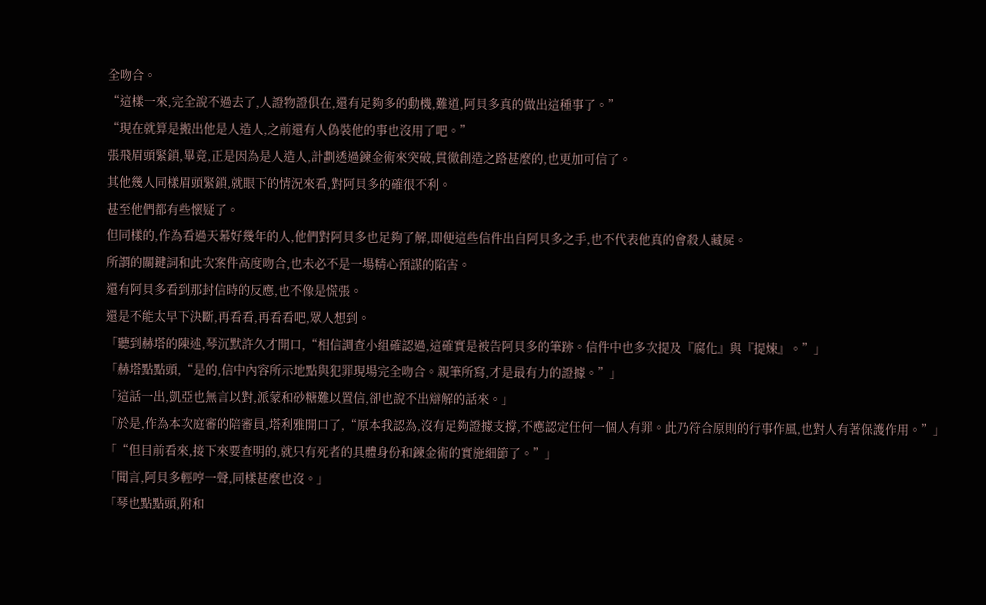全吻合。
“這樣一來,完全說不過去了,人證物證俱在,還有足夠多的動機,難道,阿貝多真的做出這種事了。”
“現在就算是搬出他是人造人,之前還有人偽裝他的事也沒用了吧。”
張飛眉頭緊鎖,畢竟,正是因為是人造人,計劃透過鍊金術來突破,貫徹創造之路甚麼的,也更加可信了。
其他幾人同樣眉頭緊鎖,就眼下的情況來看,對阿貝多的確很不利。
甚至他們都有些懷疑了。
但同樣的,作為看過天幕好幾年的人,他們對阿貝多也足夠了解,即便這些信件出自阿貝多之手,也不代表他真的會殺人藏屍。
所謂的關鍵詞和此次案件高度吻合,也未必不是一場精心預謀的陷害。
還有阿貝多看到那封信時的反應,也不像是慌張。
還是不能太早下決斷,再看看,再看看吧,眾人想到。
「聽到赫塔的陳述,琴沉默許久才開口,“相信調查小組確認過,這確實是被告阿貝多的筆跡。信件中也多次提及『腐化』與『提煉』。”」
「赫塔點點頭,“是的,信中內容所示地點與犯罪現場完全吻合。親筆所寫,才是最有力的證據。”」
「這話一出,凱亞也無言以對,派蒙和砂糖難以置信,卻也說不出辯解的話來。」
「於是,作為本次庭審的陪審員,塔利雅開口了,“原本我認為,沒有足夠證據支撐,不應認定任何一個人有罪。此乃符合原則的行事作風,也對人有著保護作用。”」
「“但目前看來,接下來要查明的,就只有死者的具體身份和鍊金術的實施細節了。”」
「聞言,阿貝多輕哼一聲,同樣甚麼也沒。」
「琴也點點頭,附和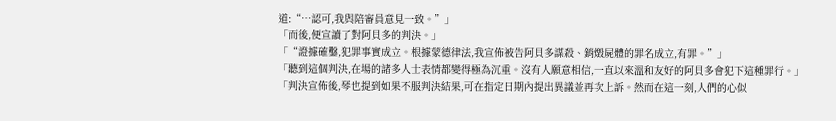道:“…認可,我與陪審員意見一致。”」
「而後,便宣讀了對阿貝多的判決。」
「“證據確鑿,犯罪事實成立。根據蒙德律法,我宣佈被告阿貝多謀殺、銷燬屍體的罪名成立,有罪。”」
「聽到這個判決,在場的諸多人士表情都變得極為沉重。沒有人願意相信,一直以來溫和友好的阿貝多會犯下這種罪行。」
「判決宣佈後,琴也提到如果不服判決結果,可在指定日期內提出異議並再次上訴。然而在這一刻,人們的心似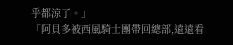乎都涼了。」
「阿貝多被西風騎士團帶回總部,遠遠看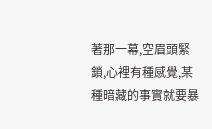著那一幕,空眉頭緊鎖,心裡有種感覺,某種暗藏的事實就要暴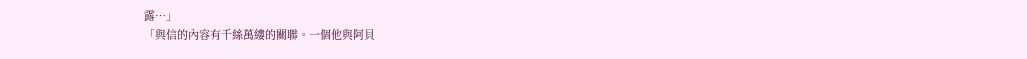露…」
「與信的內容有千絲萬縷的關聯。一個他與阿貝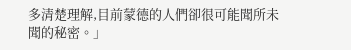多清楚理解,目前蒙德的人們卻很可能聞所未聞的秘密。」